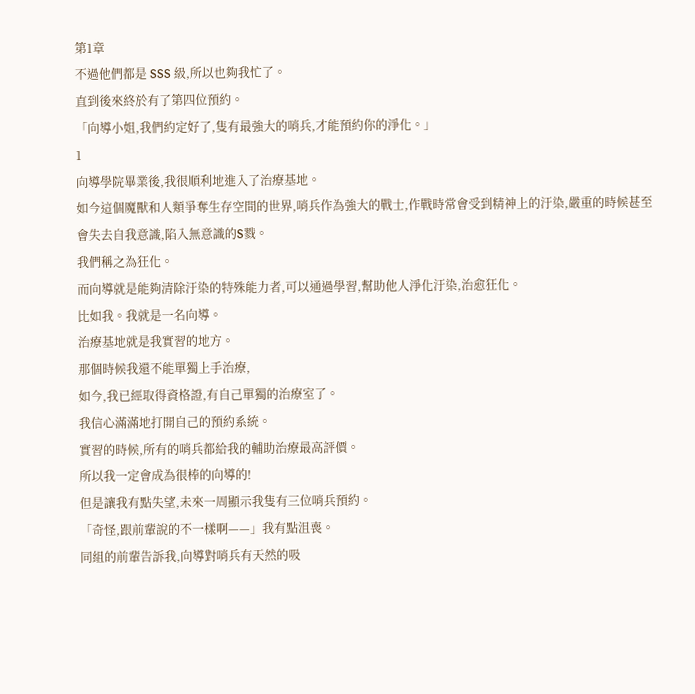第1章
不過他們都是 SSS 級,所以也夠我忙了。
直到後來終於有了第四位預約。
「向導小姐,我們約定好了,隻有最強大的哨兵,才能預約你的淨化。」
1
向導學院畢業後,我很順利地進入了治療基地。
如今這個魔獸和人類爭奪生存空間的世界,哨兵作為強大的戰士,作戰時常會受到精神上的汙染,嚴重的時候甚至會失去自我意識,陷入無意識的S戮。
我們稱之為狂化。
而向導就是能夠清除汙染的特殊能力者,可以通過學習,幫助他人淨化汙染,治愈狂化。
比如我。我就是一名向導。
治療基地就是我實習的地方。
那個時候我還不能單獨上手治療,
如今,我已經取得資格證,有自己單獨的治療室了。
我信心滿滿地打開自己的預約系統。
實習的時候,所有的哨兵都給我的輔助治療最高評價。
所以我一定會成為很棒的向導的!
但是讓我有點失望,未來一周顯示我隻有三位哨兵預約。
「奇怪,跟前輩說的不一樣啊——」我有點沮喪。
同組的前輩告訴我,向導對哨兵有天然的吸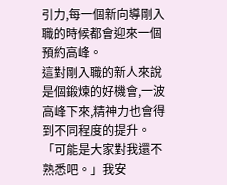引力,每一個新向導剛入職的時候都會迎來一個預約高峰。
這對剛入職的新人來說是個鍛煉的好機會,一波高峰下來,精神力也會得到不同程度的提升。
「可能是大家對我還不熟悉吧。」我安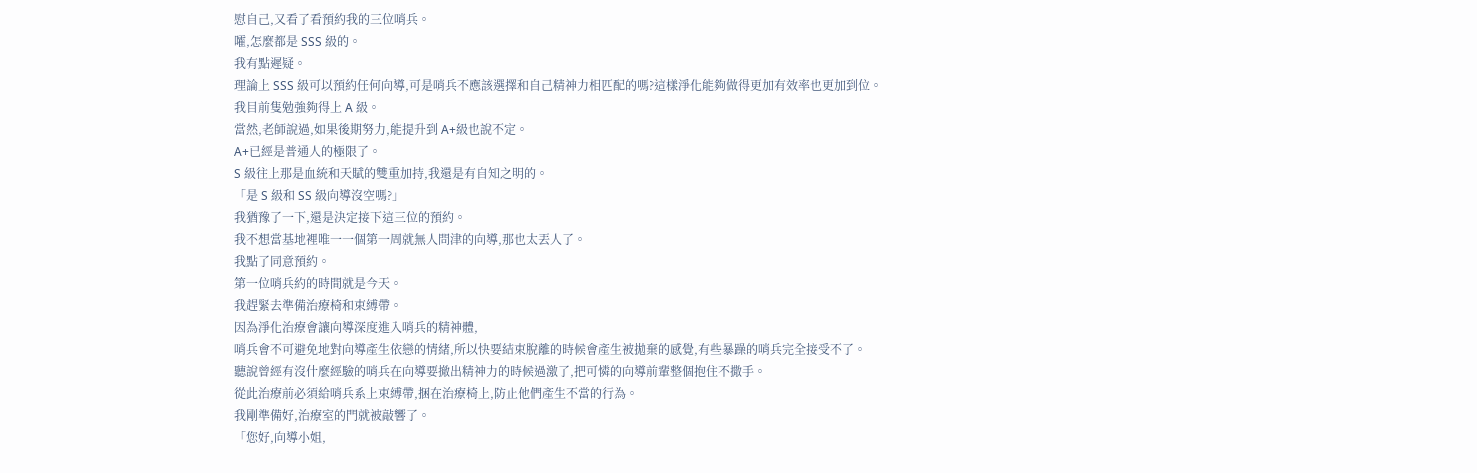慰自己,又看了看預約我的三位哨兵。
嚯,怎麼都是 SSS 級的。
我有點遲疑。
理論上 SSS 級可以預約任何向導,可是哨兵不應該選擇和自己精神力相匹配的嗎?這樣淨化能夠做得更加有效率也更加到位。
我目前隻勉強夠得上 A 級。
當然,老師說過,如果後期努力,能提升到 A+級也說不定。
A+已經是普通人的極限了。
S 級往上那是血統和天賦的雙重加持,我還是有自知之明的。
「是 S 級和 SS 級向導沒空嗎?」
我猶豫了一下,還是決定接下這三位的預約。
我不想當基地裡唯一一個第一周就無人問津的向導,那也太丟人了。
我點了同意預約。
第一位哨兵約的時間就是今天。
我趕緊去準備治療椅和束縛帶。
因為淨化治療會讓向導深度進入哨兵的精神體,
哨兵會不可避免地對向導產生依戀的情緒,所以快要結束脫離的時候會產生被拋棄的感覺,有些暴躁的哨兵完全接受不了。
聽說曾經有沒什麼經驗的哨兵在向導要撤出精神力的時候過激了,把可憐的向導前輩整個抱住不撒手。
從此治療前必須給哨兵系上束縛帶,捆在治療椅上,防止他們產生不當的行為。
我剛準備好,治療室的門就被敲響了。
「您好,向導小姐,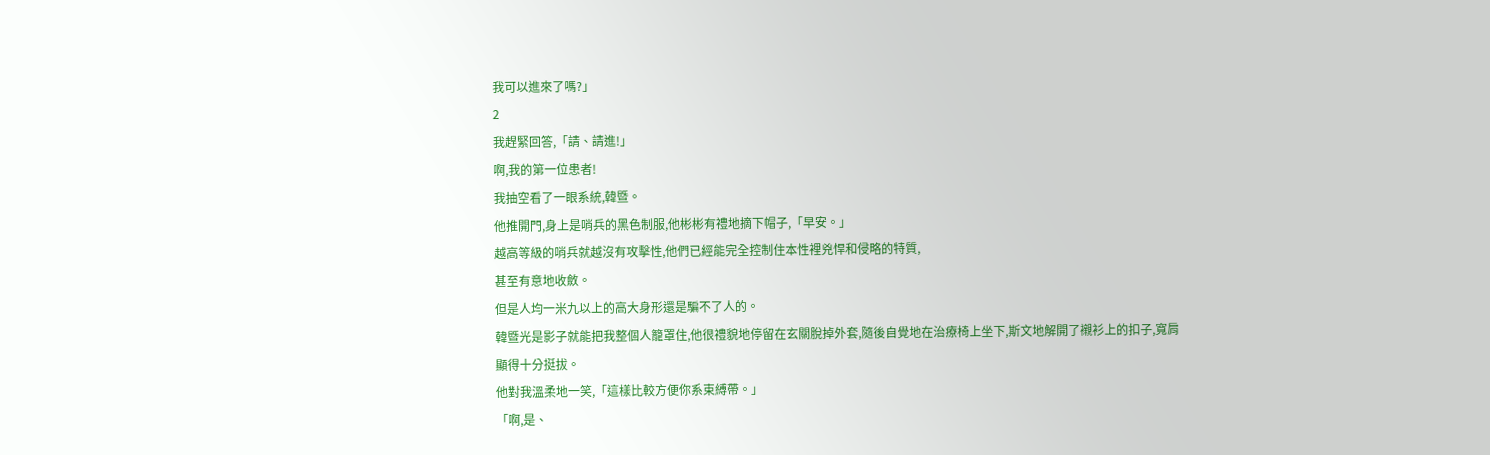我可以進來了嗎?」
2
我趕緊回答,「請、請進!」
啊,我的第一位患者!
我抽空看了一眼系統,韓暨。
他推開門,身上是哨兵的黑色制服,他彬彬有禮地摘下帽子,「早安。」
越高等級的哨兵就越沒有攻擊性,他們已經能完全控制住本性裡兇悍和侵略的特質,
甚至有意地收斂。
但是人均一米九以上的高大身形還是騙不了人的。
韓暨光是影子就能把我整個人籠罩住,他很禮貌地停留在玄關脫掉外套,隨後自覺地在治療椅上坐下,斯文地解開了襯衫上的扣子,寬肩顯得十分挺拔。
他對我溫柔地一笑,「這樣比較方便你系束縛帶。」
「啊,是、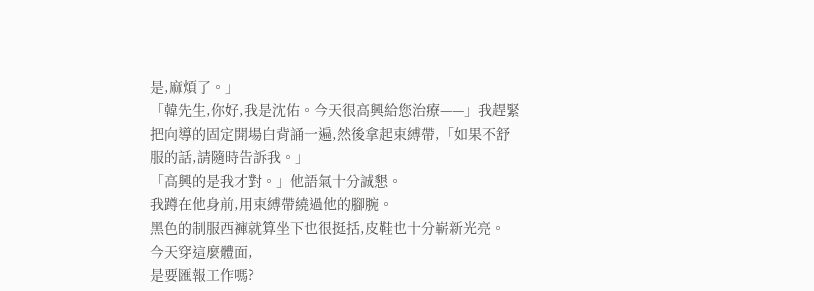是,麻煩了。」
「韓先生,你好,我是沈佑。今天很高興給您治療——」我趕緊把向導的固定開場白背誦一遍,然後拿起束縛帶,「如果不舒服的話,請隨時告訴我。」
「高興的是我才對。」他語氣十分誠懇。
我蹲在他身前,用束縛帶繞過他的腳腕。
黑色的制服西褲就算坐下也很挺括,皮鞋也十分嶄新光亮。
今天穿這麼體面,
是要匯報工作嗎?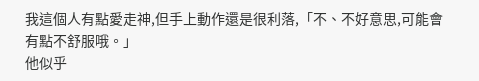我這個人有點愛走神,但手上動作還是很利落,「不、不好意思,可能會有點不舒服哦。」
他似乎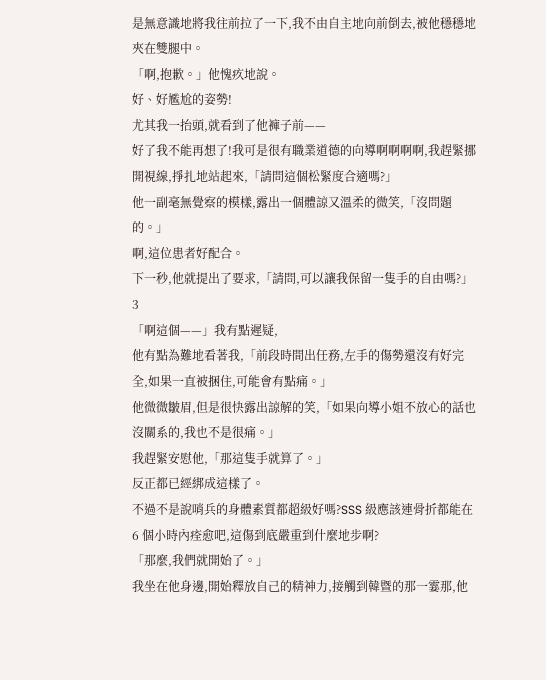是無意識地將我往前拉了一下,我不由自主地向前倒去,被他穩穩地夾在雙腿中。
「啊,抱歉。」他愧疚地說。
好、好尷尬的姿勢!
尤其我一抬頭,就看到了他褲子前——
好了我不能再想了!我可是很有職業道德的向導啊啊啊啊,我趕緊挪開視線,掙扎地站起來,「請問這個松緊度合適嗎?」
他一副毫無覺察的模樣,露出一個體諒又溫柔的微笑,「沒問題的。」
啊,這位患者好配合。
下一秒,他就提出了要求,「請問,可以讓我保留一隻手的自由嗎?」
3
「啊這個——」我有點遲疑,
他有點為難地看著我,「前段時間出任務,左手的傷勢還沒有好完全,如果一直被捆住,可能會有點痛。」
他微微皺眉,但是很快露出諒解的笑,「如果向導小姐不放心的話也沒關系的,我也不是很痛。」
我趕緊安慰他,「那這隻手就算了。」
反正都已經綁成這樣了。
不過不是說哨兵的身體素質都超級好嗎?SSS 級應該連骨折都能在 6 個小時內痊愈吧,這傷到底嚴重到什麼地步啊?
「那麼,我們就開始了。」
我坐在他身邊,開始釋放自己的精神力,接觸到韓暨的那一霎那,他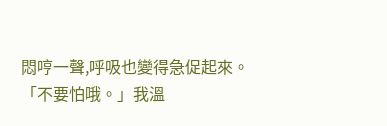悶哼一聲,呼吸也變得急促起來。
「不要怕哦。」我溫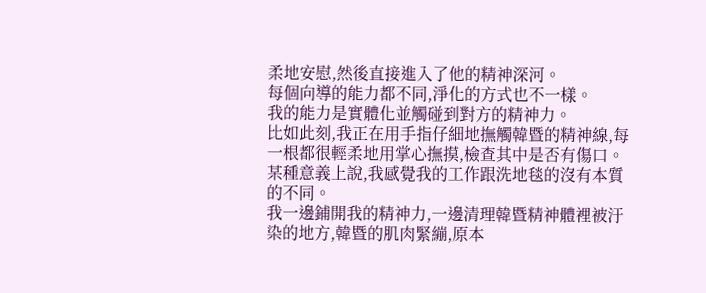柔地安慰,然後直接進入了他的精神深河。
每個向導的能力都不同,淨化的方式也不一樣。
我的能力是實體化並觸碰到對方的精神力。
比如此刻,我正在用手指仔細地撫觸韓暨的精神線,每一根都很輕柔地用掌心撫摸,檢查其中是否有傷口。
某種意義上說,我感覺我的工作跟洗地毯的沒有本質的不同。
我一邊鋪開我的精神力,一邊清理韓暨精神體裡被汙染的地方,韓暨的肌肉緊繃,原本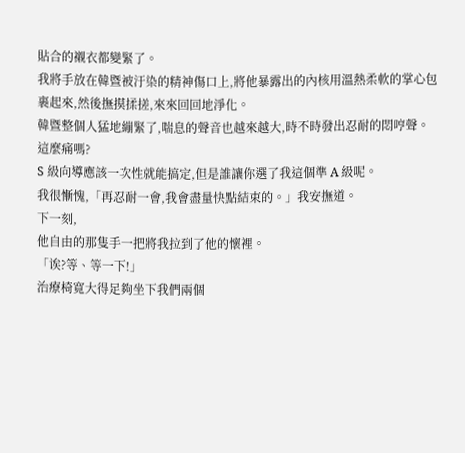貼合的襯衣都變緊了。
我將手放在韓暨被汙染的精神傷口上,將他暴露出的內核用溫熱柔軟的掌心包裹起來,然後撫摸揉搓,來來回回地淨化。
韓暨整個人猛地繃緊了,喘息的聲音也越來越大,時不時發出忍耐的悶哼聲。
這麼痛嗎?
S 級向導應該一次性就能搞定,但是誰讓你選了我這個準 A 級呢。
我很慚愧,「再忍耐一會,我會盡量快點結束的。」我安撫道。
下一刻,
他自由的那隻手一把將我拉到了他的懷裡。
「诶?等、等一下!」
治療椅寬大得足夠坐下我們兩個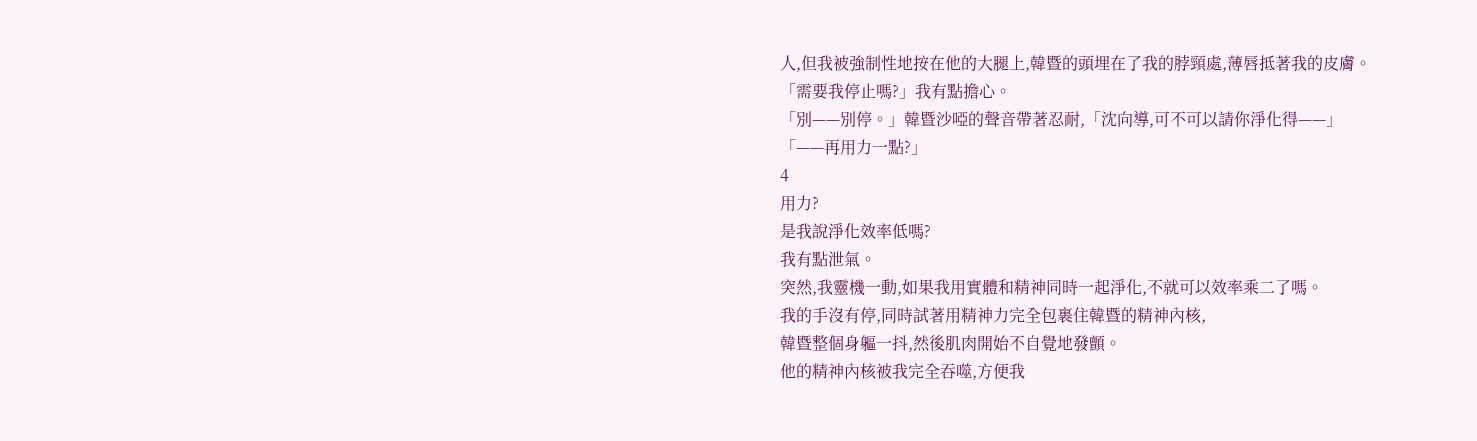人,但我被強制性地按在他的大腿上,韓暨的頭埋在了我的脖頸處,薄唇抵著我的皮膚。
「需要我停止嗎?」我有點擔心。
「別——別停。」韓暨沙啞的聲音帶著忍耐,「沈向導,可不可以請你淨化得——」
「——再用力一點?」
4
用力?
是我說淨化效率低嗎?
我有點泄氣。
突然,我靈機一動,如果我用實體和精神同時一起淨化,不就可以效率乘二了嗎。
我的手沒有停,同時試著用精神力完全包裹住韓暨的精神內核,
韓暨整個身軀一抖,然後肌肉開始不自覺地發顫。
他的精神內核被我完全吞噬,方便我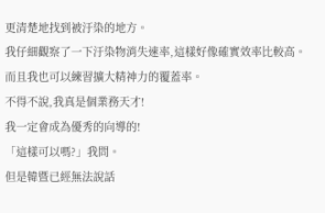更清楚地找到被汙染的地方。
我仔細觀察了一下汙染物消失速率,這樣好像確實效率比較高。
而且我也可以練習擴大精神力的覆蓋率。
不得不說,我真是個業務天才!
我一定會成為優秀的向導的!
「這樣可以嗎?」我問。
但是韓暨已經無法說話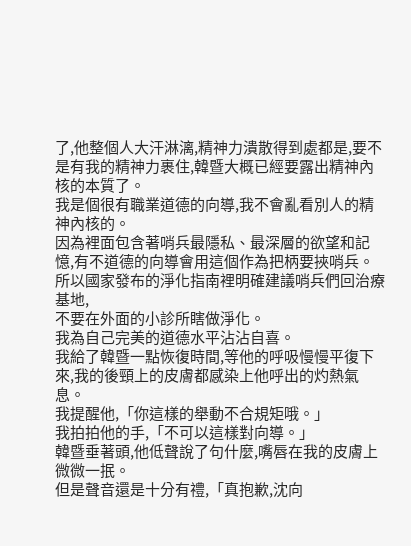了,他整個人大汗淋漓,精神力潰散得到處都是,要不是有我的精神力裹住,韓暨大概已經要露出精神內核的本質了。
我是個很有職業道德的向導,我不會亂看別人的精神內核的。
因為裡面包含著哨兵最隱私、最深層的欲望和記憶,有不道德的向導會用這個作為把柄要挾哨兵。
所以國家發布的淨化指南裡明確建議哨兵們回治療基地,
不要在外面的小診所瞎做淨化。
我為自己完美的道德水平沾沾自喜。
我給了韓暨一點恢復時間,等他的呼吸慢慢平復下來,我的後頸上的皮膚都感染上他呼出的灼熱氣息。
我提醒他,「你這樣的舉動不合規矩哦。」
我拍拍他的手,「不可以這樣對向導。」
韓暨垂著頭,他低聲說了句什麼,嘴唇在我的皮膚上微微一抿。
但是聲音還是十分有禮,「真抱歉,沈向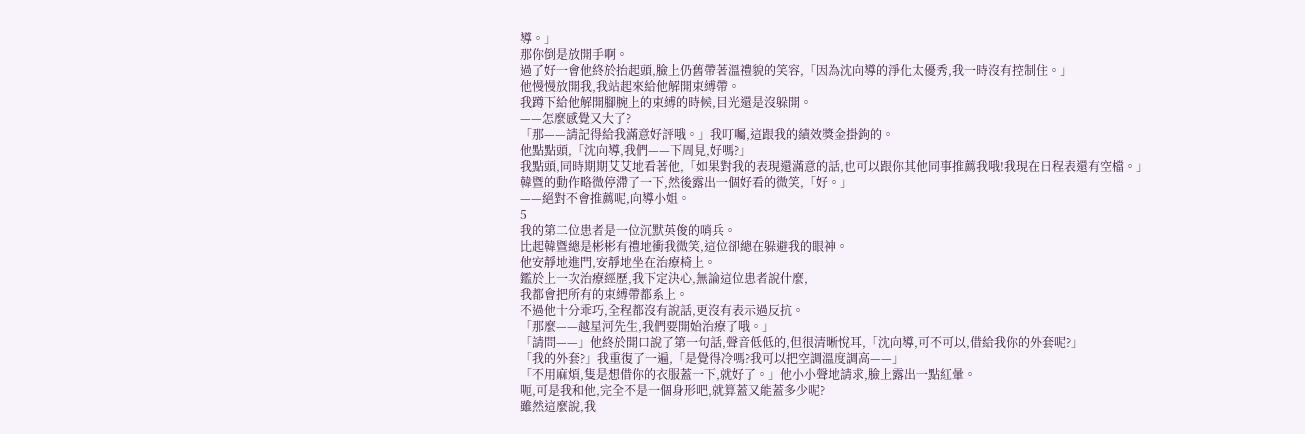導。」
那你倒是放開手啊。
過了好一會他終於抬起頭,臉上仍舊帶著溫禮貌的笑容,「因為沈向導的淨化太優秀,我一時沒有控制住。」
他慢慢放開我,我站起來給他解開束縛帶。
我蹲下給他解開腳腕上的束縛的時候,目光還是沒躲開。
——怎麼感覺又大了?
「那——請記得給我滿意好評哦。」我叮囑,這跟我的績效獎金掛鉤的。
他點點頭,「沈向導,我們——下周見,好嗎?」
我點頭,同時期期艾艾地看著他,「如果對我的表現還滿意的話,也可以跟你其他同事推薦我哦!我現在日程表還有空檔。」
韓暨的動作略微停滯了一下,然後露出一個好看的微笑,「好。」
——絕對不會推薦呢,向導小姐。
5
我的第二位患者是一位沉默英俊的哨兵。
比起韓暨總是彬彬有禮地衝我微笑,這位卻總在躲避我的眼神。
他安靜地進門,安靜地坐在治療椅上。
鑑於上一次治療經歷,我下定決心,無論這位患者說什麼,
我都會把所有的束縛帶都系上。
不過他十分乖巧,全程都沒有說話,更沒有表示過反抗。
「那麼——越星河先生,我們要開始治療了哦。」
「請問——」他終於開口說了第一句話,聲音低低的,但很清晰悅耳,「沈向導,可不可以,借給我你的外套呢?」
「我的外套?」我重復了一遍,「是覺得冷嗎?我可以把空調溫度調高——」
「不用麻煩,隻是想借你的衣服蓋一下,就好了。」他小小聲地請求,臉上露出一點紅暈。
呃,可是我和他,完全不是一個身形吧,就算蓋又能蓋多少呢?
雖然這麼說,我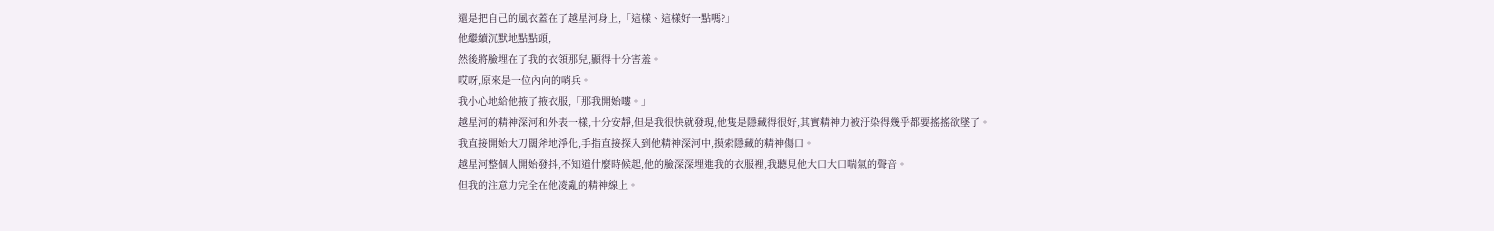還是把自己的風衣蓋在了越星河身上,「這樣、這樣好一點嗎?」
他繼續沉默地點點頭,
然後將臉埋在了我的衣領那兒,顯得十分害羞。
哎呀,原來是一位內向的哨兵。
我小心地給他掖了掖衣服,「那我開始嘍。」
越星河的精神深河和外表一樣,十分安靜,但是我很快就發現,他隻是隱藏得很好,其實精神力被汙染得幾乎都要搖搖欲墜了。
我直接開始大刀闊斧地淨化,手指直接探入到他精神深河中,摸索隱藏的精神傷口。
越星河整個人開始發抖,不知道什麼時候起,他的臉深深埋進我的衣服裡,我聽見他大口大口喘氣的聲音。
但我的注意力完全在他凌亂的精神線上。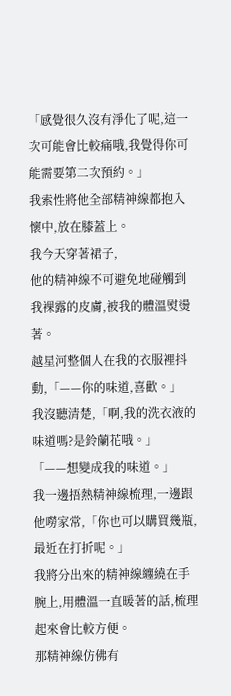「感覺很久沒有淨化了呢,這一次可能會比較痛哦,我覺得你可能需要第二次預約。」
我索性將他全部精神線都抱入懷中,放在膝蓋上。
我今天穿著裙子,
他的精神線不可避免地碰觸到我裸露的皮膚,被我的體溫熨燙著。
越星河整個人在我的衣服裡抖動,「——你的味道,喜歡。」
我沒聽清楚,「啊,我的洗衣液的味道嗎?是鈴蘭花哦。」
「——想變成我的味道。」
我一邊捂熱精神線梳理,一邊跟他嘮家常,「你也可以購買幾瓶,最近在打折呢。」
我將分出來的精神線纏繞在手腕上,用體溫一直暖著的話,梳理起來會比較方便。
那精神線仿佛有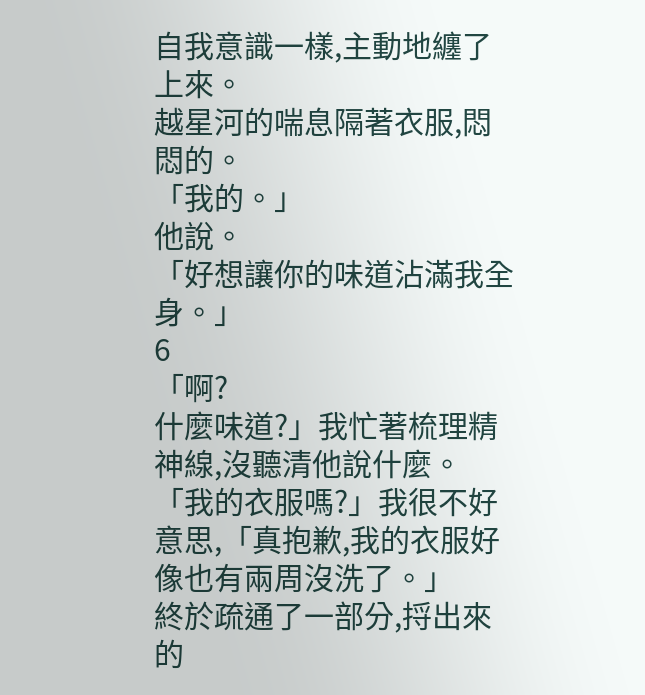自我意識一樣,主動地纏了上來。
越星河的喘息隔著衣服,悶悶的。
「我的。」
他說。
「好想讓你的味道沾滿我全身。」
6
「啊?
什麼味道?」我忙著梳理精神線,沒聽清他說什麼。
「我的衣服嗎?」我很不好意思,「真抱歉,我的衣服好像也有兩周沒洗了。」
終於疏通了一部分,捋出來的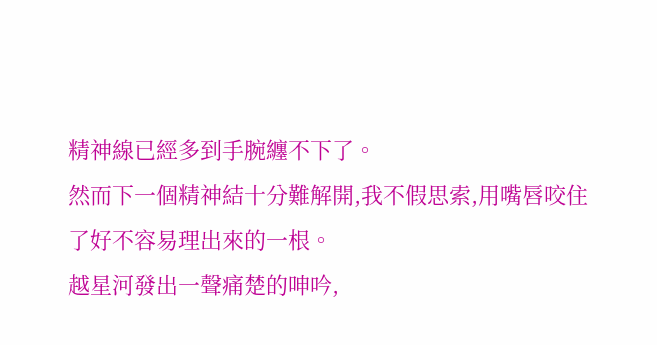精神線已經多到手腕纏不下了。
然而下一個精神結十分難解開,我不假思索,用嘴唇咬住了好不容易理出來的一根。
越星河發出一聲痛楚的呻吟,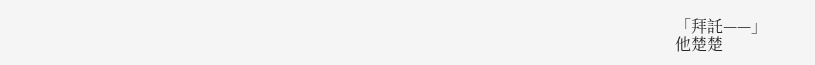「拜託——」
他楚楚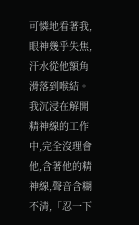可憐地看著我,眼神幾乎失焦,汗水從他額角滑落到喉結。
我沉浸在解開精神線的工作中,完全沒理會他,含著他的精神線,聲音含糊不清,「忍一下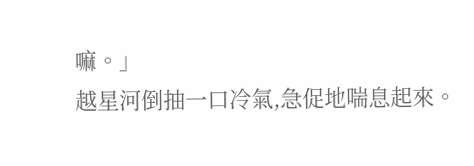嘛。」
越星河倒抽一口冷氣,急促地喘息起來。